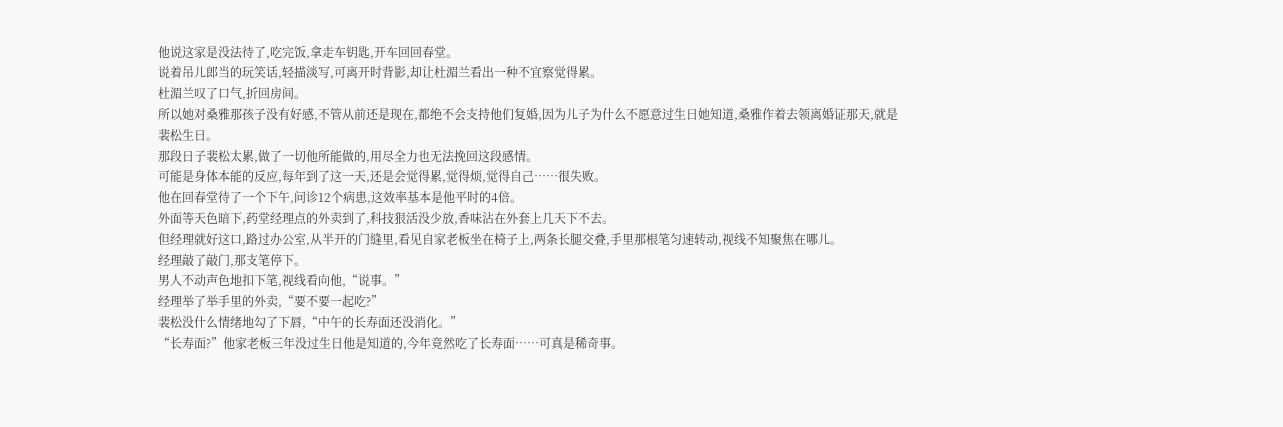他说这家是没法待了,吃完饭,拿走车钥匙,开车回回春堂。
说着吊儿郎当的玩笑话,轻描淡写,可离开时背影,却让杜湄兰看出一种不宜察觉得累。
杜湄兰叹了口气,折回房间。
所以她对桑雅那孩子没有好感,不管从前还是现在,都绝不会支持他们复婚,因为儿子为什么不愿意过生日她知道,桑雅作着去领离婚证那天,就是裴松生日。
那段日子裴松太累,做了一切他所能做的,用尽全力也无法挽回这段感情。
可能是身体本能的反应,每年到了这一天,还是会觉得累,觉得烦,觉得自己……很失败。
他在回春堂待了一个下午,问诊12个病患,这效率基本是他平时的4倍。
外面等天色暗下,药堂经理点的外卖到了,科技狠活没少放,香味沾在外套上几天下不去。
但经理就好这口,路过办公室,从半开的门缝里,看见自家老板坐在椅子上,两条长腿交叠,手里那根笔匀速转动,视线不知聚焦在哪儿。
经理敲了敲门,那支笔停下。
男人不动声色地扣下笔,视线看向他,“说事。”
经理举了举手里的外卖,“要不要一起吃?”
裴松没什么情绪地勾了下唇,“中午的长寿面还没消化。”
“长寿面?”他家老板三年没过生日他是知道的,今年竟然吃了长寿面……可真是稀奇事。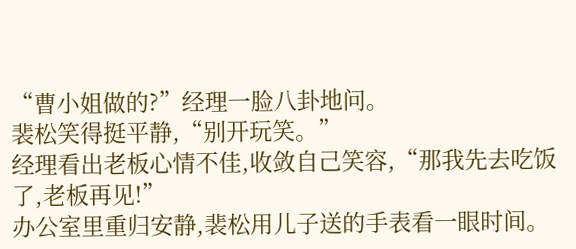“曹小姐做的?”经理一脸八卦地问。
裴松笑得挺平静,“别开玩笑。”
经理看出老板心情不佳,收敛自己笑容,“那我先去吃饭了,老板再见!”
办公室里重归安静,裴松用儿子送的手表看一眼时间。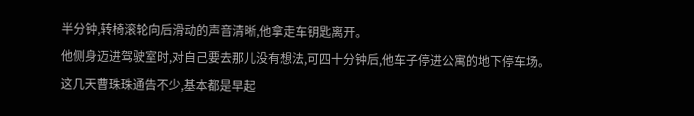半分钟,转椅滚轮向后滑动的声音清晰,他拿走车钥匙离开。
他侧身迈进驾驶室时,对自己要去那儿没有想法,可四十分钟后,他车子停进公寓的地下停车场。
这几天曹珠珠通告不少,基本都是早起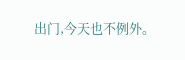出门,今天也不例外。